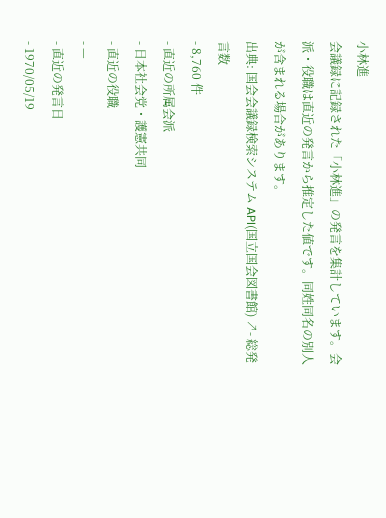小林進
会議録に記録された「小林進」の発言を集計しています。会派・役職は直近の発言から推定した値です。同姓同名の別人が含まれる場合があります。
出典: 国会会議録検索システム API(国立国会図書館) ↗- 総発言数
- 8,760 件
- 直近の所属会派
- 日本社会党・護憲共同
- 直近の役職
- —
- 直近の発言日
- 1970/05/19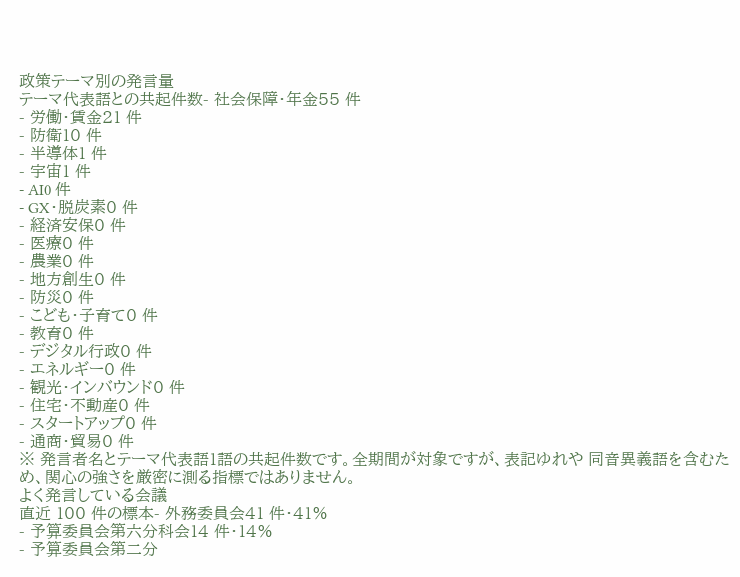政策テーマ別の発言量
テーマ代表語との共起件数- 社会保障・年金55 件
- 労働・賃金21 件
- 防衛10 件
- 半導体1 件
- 宇宙1 件
- AI0 件
- GX・脱炭素0 件
- 経済安保0 件
- 医療0 件
- 農業0 件
- 地方創生0 件
- 防災0 件
- こども・子育て0 件
- 教育0 件
- デジタル行政0 件
- エネルギー0 件
- 観光・インバウンド0 件
- 住宅・不動産0 件
- スタートアップ0 件
- 通商・貿易0 件
※ 発言者名とテーマ代表語1語の共起件数です。全期間が対象ですが、表記ゆれや 同音異義語を含むため、関心の強さを厳密に測る指標ではありません。
よく発言している会議
直近 100 件の標本- 外務委員会41 件・41%
- 予算委員会第六分科会14 件・14%
- 予算委員会第二分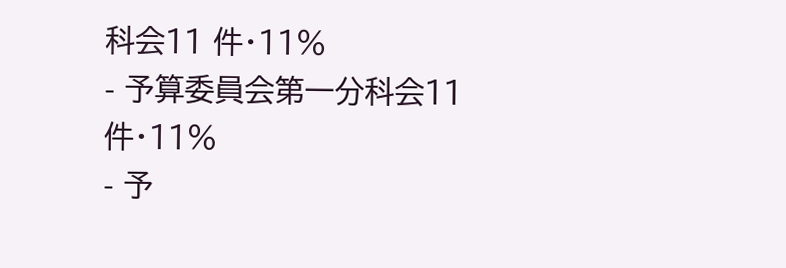科会11 件・11%
- 予算委員会第一分科会11 件・11%
- 予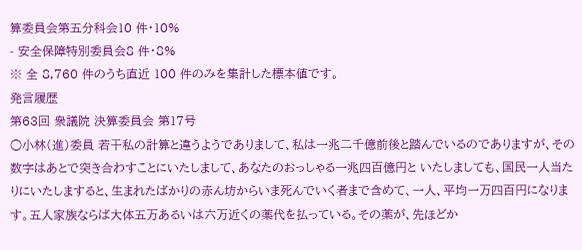算委員会第五分科会10 件・10%
- 安全保障特別委員会8 件・8%
※ 全 8,760 件のうち直近 100 件のみを集計した標本値です。
発言履歴
第63回 衆議院 決算委員会 第17号
○小林(進)委員 若干私の計算と違うようでありまして、私は一兆二千億前後と踏んでいるのでありますが、その数字はあとで突き合わすことにいたしまして、あなたのおっしゃる一兆四百億円と いたしましても、国民一人当たりにいたしますると、生まれたばかりの赤ん坊からいま死んでいく者まで含めて、一人、平均一万四百円になります。五人家族ならば大体五万あるいは六万近くの薬代を払っている。その薬が、先ほどか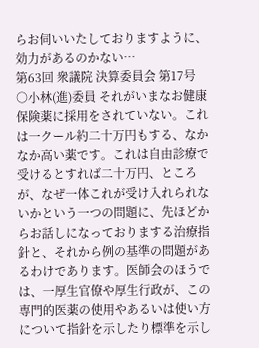らお伺いいたしておりますように、効力があるのかない…
第63回 衆議院 決算委員会 第17号
○小林(進)委員 それがいまなお健康保険薬に採用をされていない。これは一クール約二十万円もする、なかなか高い薬です。これは自由診療で受けるとすれば二十万円、ところが、なぜ一体これが受け入れられないかという一つの問題に、先ほどからお話しになっておりまする治療指針と、それから例の基準の問題があるわけであります。医師会のほうでは、一厚生官僚や厚生行政が、この専門的医薬の使用やあるいは使い方について指針を示したり標準を示し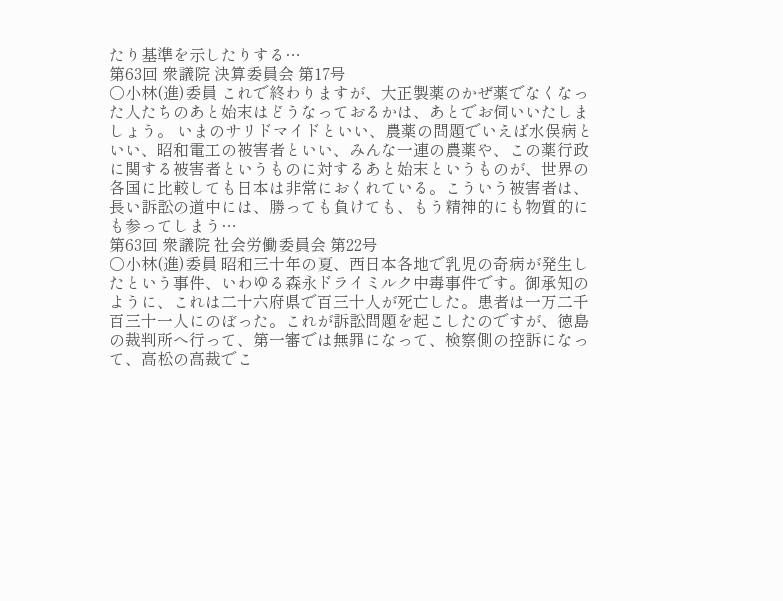たり基準を示したりする…
第63回 衆議院 決算委員会 第17号
○小林(進)委員 これで終わりますが、大正製薬のかぜ薬でなくなった人たちのあと始末はどうなっておるかは、あとでお伺いいたしましょう。 いまのサリドマイドといい、農薬の問題でいえば水俣病といい、昭和電工の被害者といい、みんな一連の農薬や、この薬行政に関する被害者というものに対するあと始末というものが、世界の各国に比較しても日本は非常におくれている。こういう被害者は、長い訴訟の道中には、勝っても負けても、もう精神的にも物質的にも参ってしまう…
第63回 衆議院 社会労働委員会 第22号
○小林(進)委員 昭和三十年の夏、西日本各地で乳児の奇病が発生したという事件、いわゆる森永ドライミルク中毒事件です。御承知のように、これは二十六府県で百三十人が死亡した。患者は一万二千百三十一人にのぼった。これが訴訟問題を起こしたのですが、徳島の裁判所へ行って、第一審では無罪になって、検察側の控訴になって、高松の高裁でこ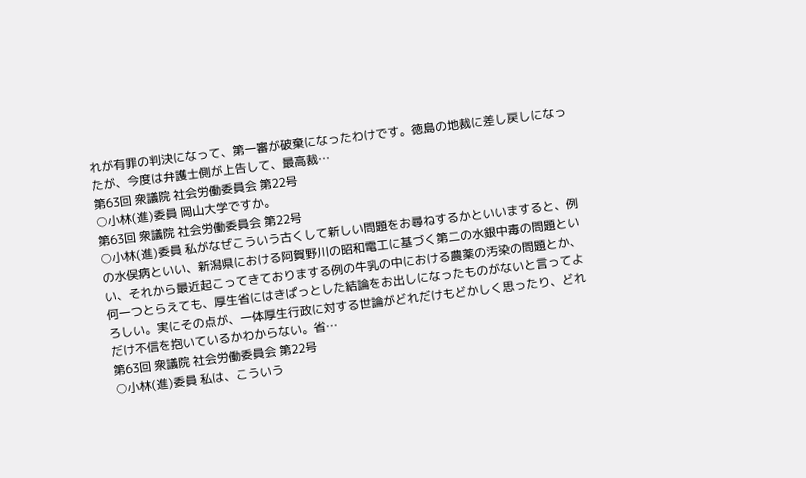れが有罪の判決になって、第一審が破棄になったわけです。徳島の地裁に差し戻しになったが、今度は弁護士側が上告して、最高裁…
第63回 衆議院 社会労働委員会 第22号
○小林(進)委員 岡山大学ですか。
第63回 衆議院 社会労働委員会 第22号
○小林(進)委員 私がなぜこういう古くして新しい問題をお尋ねするかといいますると、例の水俣病といい、新潟県における阿賀野川の昭和電工に基づく第二の水銀中毒の問題といい、それから最近起こってきておりまする例の牛乳の中における農薬の汚染の問題とか、何一つとらえても、厚生省にはきぱっとした結論をお出しになったものがないと言ってよろしい。実にその点が、一体厚生行政に対する世論がどれだけもどかしく思ったり、どれだけ不信を抱いているかわからない。省…
第63回 衆議院 社会労働委員会 第22号
○小林(進)委員 私は、こういう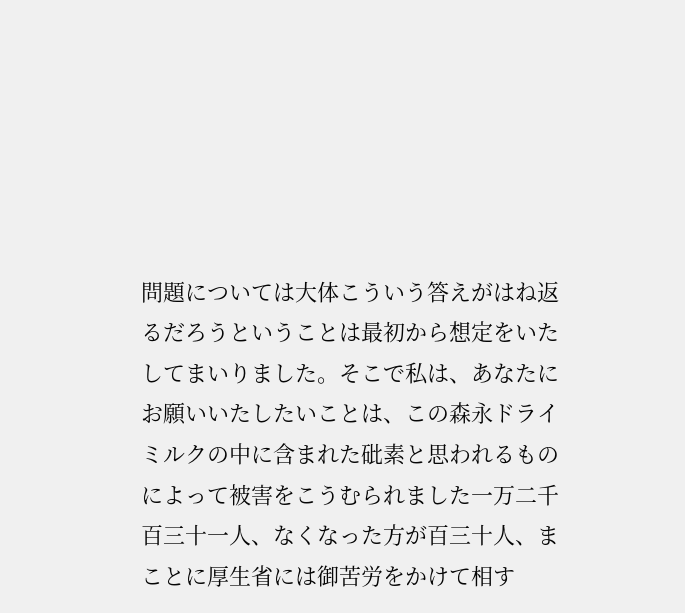問題については大体こういう答えがはね返るだろうということは最初から想定をいたしてまいりました。そこで私は、あなたにお願いいたしたいことは、この森永ドライミルクの中に含まれた砒素と思われるものによって被害をこうむられました一万二千百三十一人、なくなった方が百三十人、まことに厚生省には御苦労をかけて相す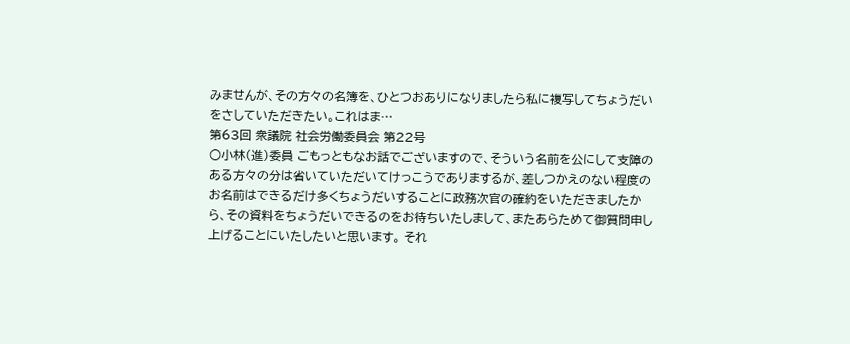みませんが、その方々の名簿を、ひとつおありになりましたら私に複写してちょうだいをさしていただきたい。これはま…
第63回 衆議院 社会労働委員会 第22号
○小林(進)委員 ごもっともなお話でございますので、そういう名前を公にして支障のある方々の分は省いていただいてけっこうでありまするが、差しつかえのない程度のお名前はできるだけ多くちょうだいすることに政務次官の確約をいただきましたから、その資料をちょうだいできるのをお待ちいたしまして、またあらためて御質問申し上げることにいたしたいと思います。 それ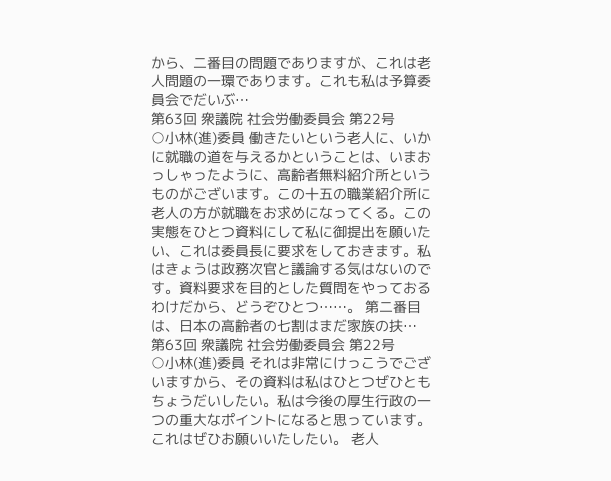から、二番目の問題でありますが、これは老人問題の一環であります。これも私は予算委員会でだいぶ…
第63回 衆議院 社会労働委員会 第22号
○小林(進)委員 働きたいという老人に、いかに就職の道を与えるかということは、いまおっしゃったように、高齢者無料紹介所というものがございます。この十五の職業紹介所に老人の方が就職をお求めになってくる。この実態をひとつ資料にして私に御提出を願いたい、これは委員長に要求をしておきます。私はきょうは政務次官と議論する気はないのです。資料要求を目的とした質問をやっておるわけだから、どうぞひとつ……。 第二番目は、日本の高齢者の七割はまだ家族の扶…
第63回 衆議院 社会労働委員会 第22号
○小林(進)委員 それは非常にけっこうでございますから、その資料は私はひとつぜひともちょうだいしたい。私は今後の厚生行政の一つの重大なポイントになると思っています。これはぜひお願いいたしたい。 老人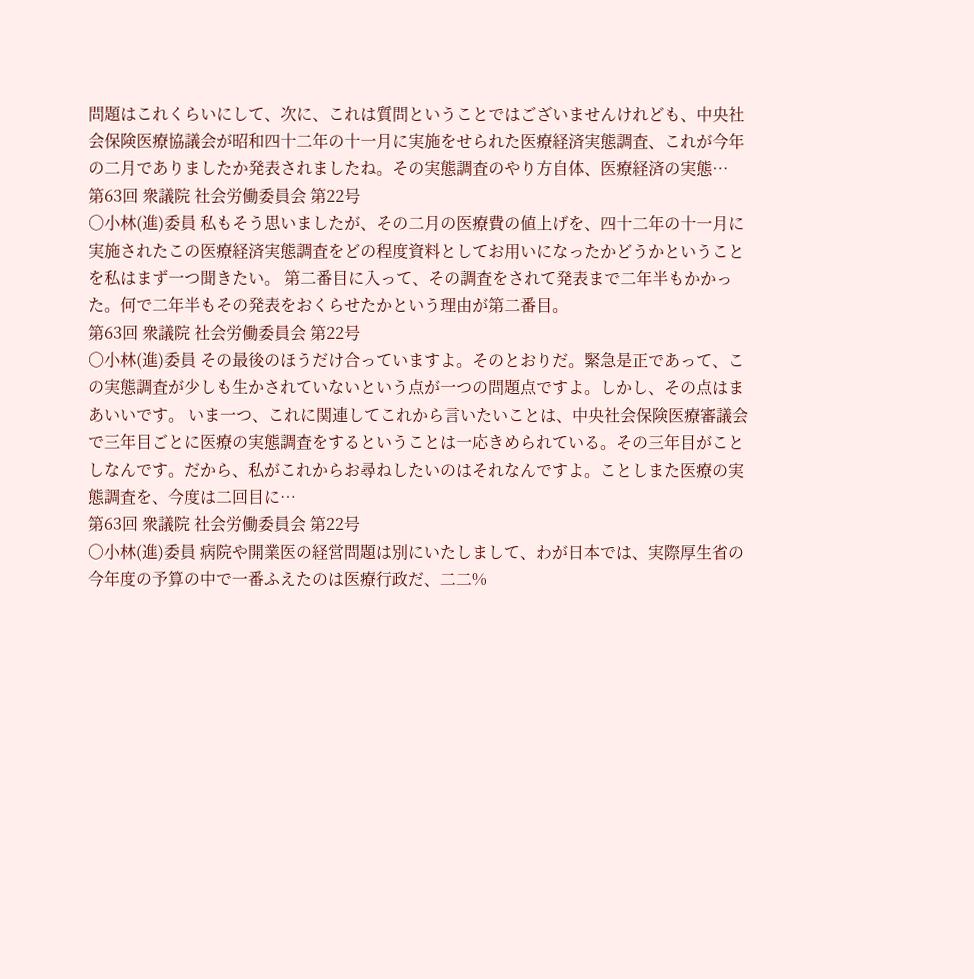問題はこれくらいにして、次に、これは質問ということではございませんけれども、中央社会保険医療協議会が昭和四十二年の十一月に実施をせられた医療経済実態調査、これが今年の二月でありましたか発表されましたね。その実態調査のやり方自体、医療経済の実態…
第63回 衆議院 社会労働委員会 第22号
○小林(進)委員 私もそう思いましたが、その二月の医療費の値上げを、四十二年の十一月に実施されたこの医療経済実態調査をどの程度資料としてお用いになったかどうかということを私はまず一つ聞きたい。 第二番目に入って、その調査をされて発表まで二年半もかかった。何で二年半もその発表をおくらせたかという理由が第二番目。
第63回 衆議院 社会労働委員会 第22号
○小林(進)委員 その最後のほうだけ合っていますよ。そのとおりだ。緊急是正であって、この実態調査が少しも生かされていないという点が一つの問題点ですよ。しかし、その点はまあいいです。 いま一つ、これに関連してこれから言いたいことは、中央社会保険医療審議会で三年目ごとに医療の実態調査をするということは一応きめられている。その三年目がことしなんです。だから、私がこれからお尋ねしたいのはそれなんですよ。ことしまた医療の実態調査を、今度は二回目に…
第63回 衆議院 社会労働委員会 第22号
○小林(進)委員 病院や開業医の経営問題は別にいたしまして、わが日本では、実際厚生省の今年度の予算の中で一番ふえたのは医療行政だ、二二%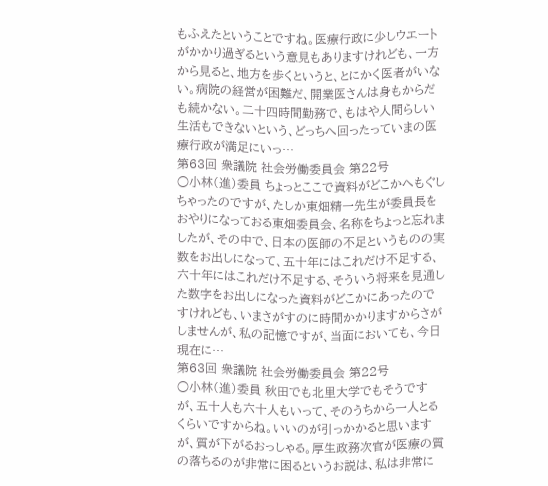もふえたということですね。医療行政に少しウエートがかかり過ぎるという意見もありますけれども、一方から見ると、地方を歩くというと、とにかく医者がいない。病院の経営が困難だ、開業医さんは身もからだも続かない。二十四時間勤務で、もはや人間らしい生活もできないという、どっちへ回ったっていまの医療行政が満足にいっ…
第63回 衆議院 社会労働委員会 第22号
○小林(進)委員 ちょっとここで資料がどこかへもぐしちゃったのですが、たしか東畑精一先生が委員長をおやりになっておる東畑委員会、名称をちょっと忘れましたが、その中で、日本の医師の不足というものの実数をお出しになって、五十年にはこれだけ不足する、六十年にはこれだけ不足する、そういう将来を見通した数字をお出しになった資料がどこかにあったのですけれども、いまさがすのに時間かかりますからさがしませんが、私の記憶ですが、当面においても、今日現在に…
第63回 衆議院 社会労働委員会 第22号
○小林(進)委員 秋田でも北里大学でもそうですが、五十人も六十人もいって、そのうちから一人とるくらいですからね。いいのが引っかかると思いますが、質が下がるおっしゃる。厚生政務次官が医療の質の落ちるのが非常に困るというお説は、私は非常に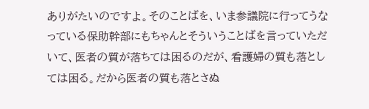ありがたいのですよ。そのことばを、いま参議院に行ってうなっている保助幹部にもちゃんとそういうことばを言っていただいて、医者の質が落ちては困るのだが、看護婦の質も落としては困る。だから医者の質も落とさぬ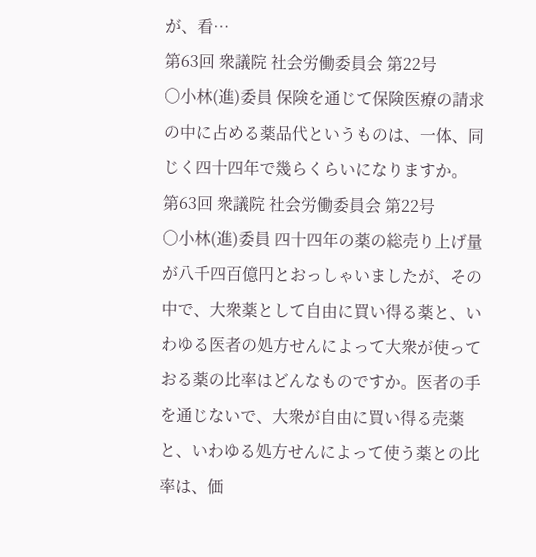が、看…
第63回 衆議院 社会労働委員会 第22号
○小林(進)委員 保険を通じて保険医療の請求の中に占める薬品代というものは、一体、同じく四十四年で幾らくらいになりますか。
第63回 衆議院 社会労働委員会 第22号
○小林(進)委員 四十四年の薬の総売り上げ量が八千四百億円とおっしゃいましたが、その中で、大衆薬として自由に買い得る薬と、いわゆる医者の処方せんによって大衆が使っておる薬の比率はどんなものですか。医者の手を通じないで、大衆が自由に買い得る売薬と、いわゆる処方せんによって使う薬との比率は、価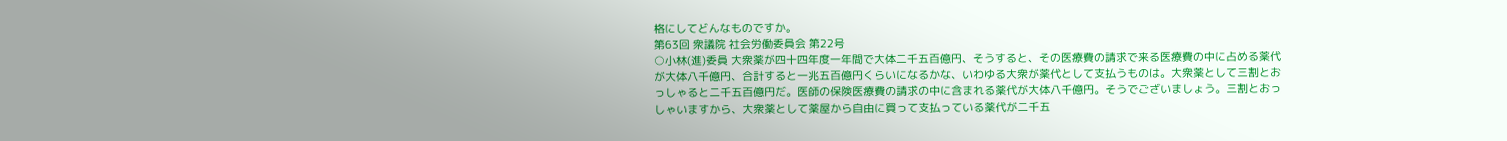格にしてどんなものですか。
第63回 衆議院 社会労働委員会 第22号
○小林(進)委員 大衆薬が四十四年度一年間で大体二千五百億円、そうすると、その医療費の請求で来る医療費の中に占める薬代が大体八千億円、合計すると一兆五百億円くらいになるかな、いわゆる大衆が薬代として支払うものは。大衆薬として三割とおっしゃると二千五百億円だ。医師の保険医療費の請求の中に含まれる薬代が大体八千億円。そうでございましょう。三割とおっしゃいますから、大衆薬として薬屋から自由に買って支払っている薬代が二千五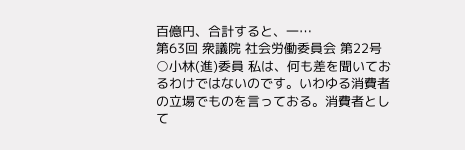百億円、合計すると、一…
第63回 衆議院 社会労働委員会 第22号
○小林(進)委員 私は、何も差を聞いておるわけではないのです。いわゆる消費者の立場でものを言っておる。消費者として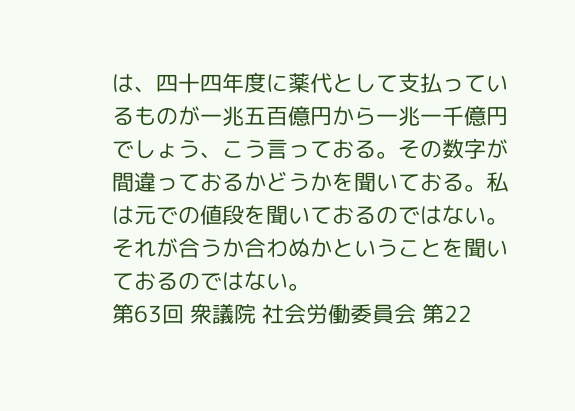は、四十四年度に薬代として支払っているものが一兆五百億円から一兆一千億円でしょう、こう言っておる。その数字が間違っておるかどうかを聞いておる。私は元での値段を聞いておるのではない。それが合うか合わぬかということを聞いておるのではない。
第63回 衆議院 社会労働委員会 第22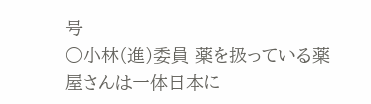号
○小林(進)委員 薬を扱っている薬屋さんは一体日本に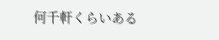何千軒くらいある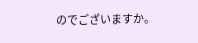のでございますか。